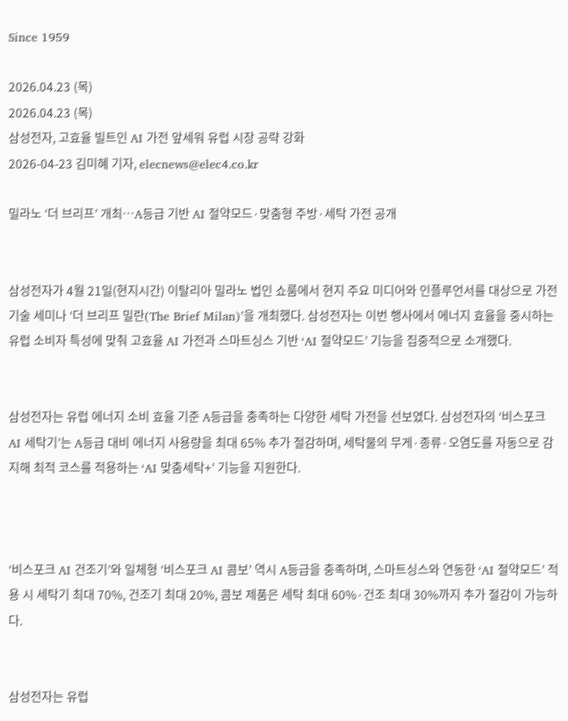Since 1959

2026.04.23 (목)
2026.04.23 (목)
삼성전자, 고효율 빌트인 AI 가전 앞세워 유럽 시장 공략 강화
2026-04-23 김미혜 기자, elecnews@elec4.co.kr

밀라노 ‘더 브리프’ 개최…A등급 기반 AI 절약모드·맞춤형 주방·세탁 가전 공개


삼성전자가 4월 21일(현지시간) 이탈리아 밀라노 법인 쇼룸에서 현지 주요 미디어와 인플루언서를 대상으로 가전 기술 세미나 ‘더 브리프 밀란(The Brief Milan)’을 개최했다. 삼성전자는 이번 행사에서 에너지 효율을 중시하는 유럽 소비자 특성에 맞춰 고효율 AI 가전과 스마트싱스 기반 ‘AI 절약모드’ 기능을 집중적으로 소개했다.


삼성전자는 유럽 에너지 소비 효율 기준 A등급을 충족하는 다양한 세탁 가전을 선보였다. 삼성전자의 ‘비스포크 AI 세탁기’는 A등급 대비 에너지 사용량을 최대 65% 추가 절감하며, 세탁물의 무게·종류·오염도를 자동으로 감지해 최적 코스를 적용하는 ‘AI 맞춤세탁+’ 기능을 지원한다.



‘비스포크 AI 건조기’와 일체형 ‘비스포크 AI 콤보’ 역시 A등급을 충족하며, 스마트싱스와 연동한 ‘AI 절약모드’ 적용 시 세탁기 최대 70%, 건조기 최대 20%, 콤보 제품은 세탁 최대 60%·건조 최대 30%까지 추가 절감이 가능하다.


삼성전자는 유럽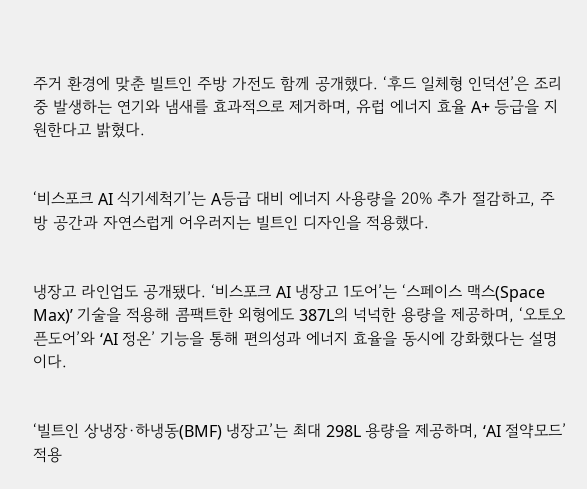주거 환경에 맞춘 빌트인 주방 가전도 함께 공개했다. ‘후드 일체형 인덕션’은 조리 중 발생하는 연기와 냄새를 효과적으로 제거하며, 유럽 에너지 효율 A+ 등급을 지원한다고 밝혔다.


‘비스포크 AI 식기세척기’는 A등급 대비 에너지 사용량을 20% 추가 절감하고, 주방 공간과 자연스럽게 어우러지는 빌트인 디자인을 적용했다.


냉장고 라인업도 공개됐다. ‘비스포크 AI 냉장고 1도어’는 ‘스페이스 맥스(Space Max)’ 기술을 적용해 콤팩트한 외형에도 387L의 넉넉한 용량을 제공하며, ‘오토오픈도어’와 ‘AI 정온’ 기능을 통해 편의성과 에너지 효율을 동시에 강화했다는 설명이다.


‘빌트인 상냉장·하냉동(BMF) 냉장고’는 최대 298L 용량을 제공하며, ‘AI 절약모드’ 적용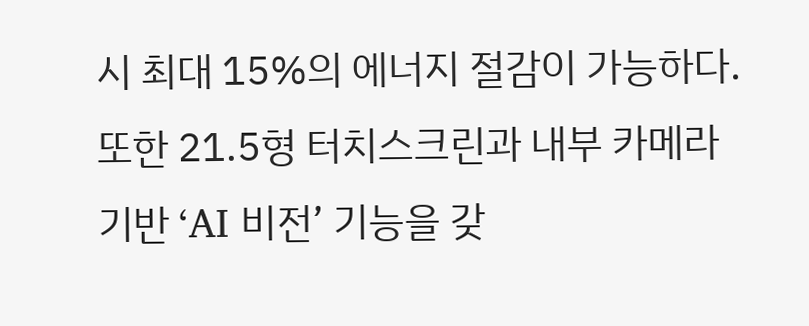시 최대 15%의 에너지 절감이 가능하다. 또한 21.5형 터치스크린과 내부 카메라 기반 ‘AI 비전’ 기능을 갖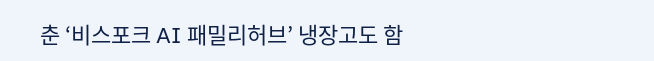춘 ‘비스포크 AI 패밀리허브’ 냉장고도 함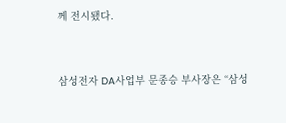께 전시됐다.


삼성전자 DA사업부 문종승 부사장은 “삼성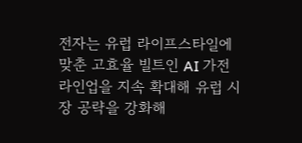전자는 유럽 라이프스타일에 맞춘 고효율 빌트인 AI 가전 라인업을 지속 확대해 유럽 시장 공략을 강화해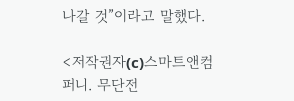나갈 것”이라고 말했다.

<저작권자(c)스마트앤컴퍼니. 무단전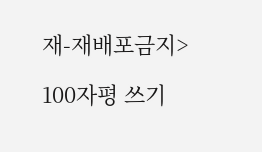재-재배포금지>

100자평 쓰기